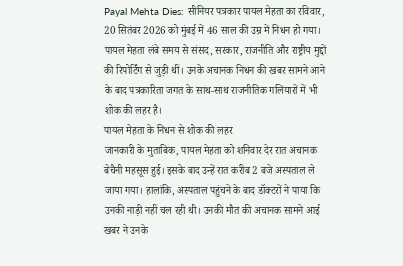Payal Mehta Dies: सीनियर पत्रकार पायल मेहता का रविवार, 20 सितंबर 2026 को मुंबई में 46 साल की उम्र में निधन हो गया। पायल मेहता लंबे समय से संसद, सरकार, राजनीति और राष्ट्रीय मुद्दों की रिपोर्टिंग से जुड़ी थीं। उनके अचानक निधन की खबर सामने आने के बाद पत्रकारिता जगत के साथ-साथ राजनीतिक गलियारों में भी शोक की लहर है।
पायल मेहता के निधन से शोक की लहर
जानकारी के मुताबिक, पायल मेहता को शनिवार देर रात अचानक बेचैनी महसूस हुई। इसके बाद उन्हें रात करीब 2 बजे अस्पताल ले जाया गया। हालांकि, अस्पताल पहुंचने के बाद डॉक्टरों ने पाया कि उनकी नाड़ी नहीं चल रही थी। उनकी मौत की अचानक सामने आई खबर ने उनके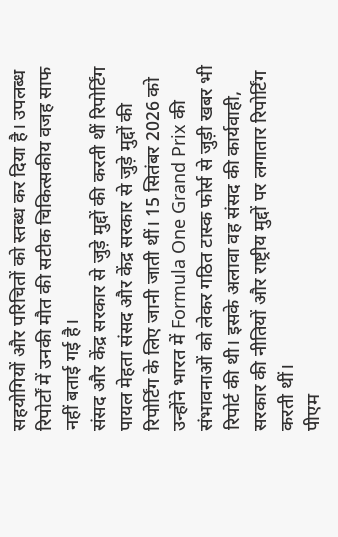सहयोगियों और परिचितों को स्तब्ध कर दिया है। उपलब्ध रिपोर्टों में उनकी मौत की सटीक चिकित्सकीय वजह साफ नहीं बताई गई है।
संसद और केंद्र सरकार से जुड़े मुद्दों की करती थीं रिपोर्टिंग
पायल मेहता संसद और केंद्र सरकार से जुड़े मुद्दों की रिपोर्टिंग के लिए जानी जाती थीं। 15 सितंबर 2026 को उन्होंने भारत में Formula One Grand Prix की संभावनाओं को लेकर गठित टास्क फोर्स से जुड़ी खबर भी रिपोर्ट की थी। इसके अलावा वह संसद की कार्यवाही, सरकार की नीतियों और राष्ट्रीय मुद्दों पर लगातार रिपोर्टिंग करती थीं।
पीएम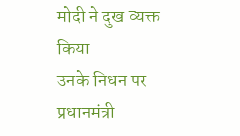मोदी ने दुख व्यक्त किया
उनके निधन पर प्रधानमंत्री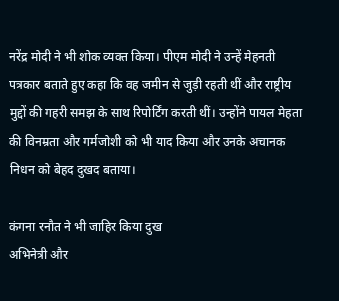नरेंद्र मोदी ने भी शोक व्यक्त किया। पीएम मोदी ने उन्हें मेहनती पत्रकार बताते हुए कहा कि वह जमीन से जुड़ी रहती थीं और राष्ट्रीय मुद्दों की गहरी समझ के साथ रिपोर्टिंग करती थीं। उन्होंने पायल मेहता की विनम्रता और गर्मजोशी को भी याद किया और उनके अचानक निधन को बेहद दुखद बताया।

कंगना रनौत ने भी जाहिर किया दुख
अभिनेत्री और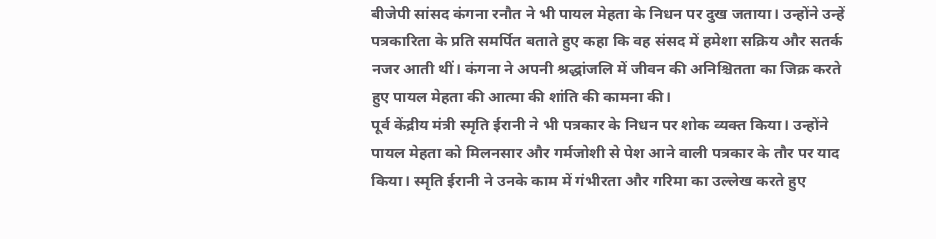बीजेपी सांसद कंगना रनौत ने भी पायल मेहता के निधन पर दुख जताया। उन्होंने उन्हें पत्रकारिता के प्रति समर्पित बताते हुए कहा कि वह संसद में हमेशा सक्रिय और सतर्क नजर आती थीं। कंगना ने अपनी श्रद्धांजलि में जीवन की अनिश्चितता का जिक्र करते हुए पायल मेहता की आत्मा की शांति की कामना की।
पूर्व केंद्रीय मंत्री स्मृति ईरानी ने भी पत्रकार के निधन पर शोक व्यक्त किया। उन्होंने पायल मेहता को मिलनसार और गर्मजोशी से पेश आने वाली पत्रकार के तौर पर याद किया। स्मृति ईरानी ने उनके काम में गंभीरता और गरिमा का उल्लेख करते हुए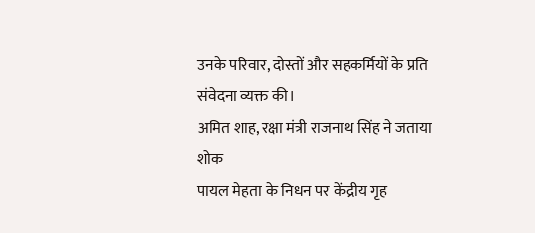उनके परिवार, दोस्तों और सहकर्मियों के प्रति संवेदना व्यक्त की।
अमित शाह, रक्षा मंत्री राजनाथ सिंह ने जताया शोक
पायल मेहता के निधन पर केंद्रीय गृह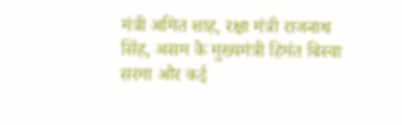मंत्री अमित शाह, रक्षा मंत्री राजनाथ सिंह, असम के मुख्यमंत्री हिमंत बिस्वा सरमा और कई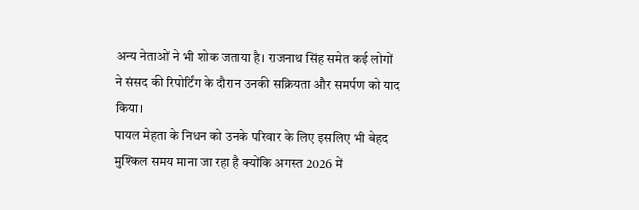अन्य नेताओं ने भी शोक जताया है। राजनाथ सिंह समेत कई लोगों ने संसद की रिपोर्टिंग के दौरान उनकी सक्रियता और समर्पण को याद किया।
पायल मेहता के निधन को उनके परिवार के लिए इसलिए भी बेहद मुश्किल समय माना जा रहा है क्योंकि अगस्त 2026 में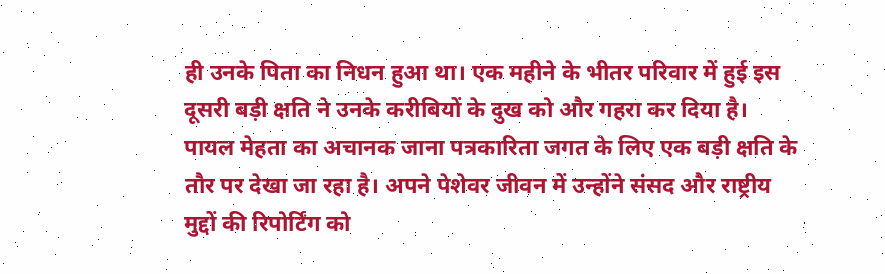ही उनके पिता का निधन हुआ था। एक महीने के भीतर परिवार में हुई इस दूसरी बड़ी क्षति ने उनके करीबियों के दुख को और गहरा कर दिया है। पायल मेहता का अचानक जाना पत्रकारिता जगत के लिए एक बड़ी क्षति के तौर पर देखा जा रहा है। अपने पेशेवर जीवन में उन्होंने संसद और राष्ट्रीय मुद्दों की रिपोर्टिंग को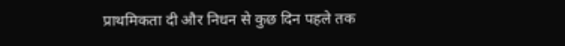प्राथमिकता दी और निधन से कुछ दिन पहले तक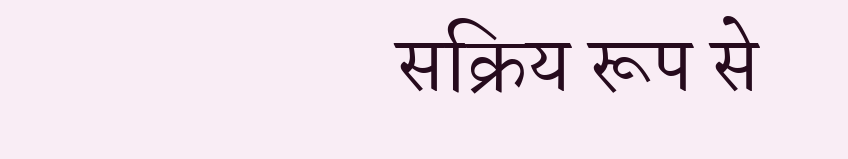सक्रिय रूप से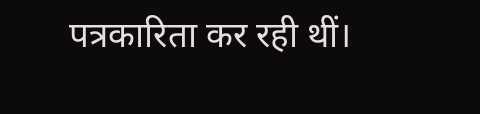पत्रकारिता कर रही थीं।